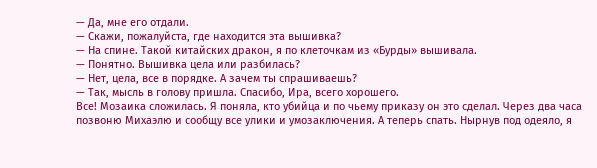— Да, мне его отдали.
— Скажи, пожалуйста, где находится эта вышивка?
— На спине. Такой китайских дракон, я по клеточкам из «Бурды» вышивала.
— Понятно. Вышивка цела или разбилась?
— Нет, цела, все в порядке. А зачем ты спрашиваешь?
— Так, мысль в голову пришла. Спасибо, Ира, всего хорошего.
Все! Мозаика сложилась. Я поняла, кто убийца и по чьему приказу он это сделал. Через два часа позвоню Михаэлю и сообщу все улики и умозаключения. А теперь спать. Нырнув под одеяло, я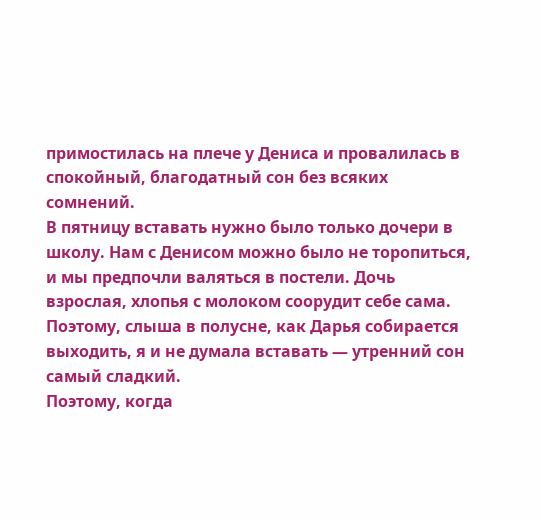примостилась на плече у Дениса и провалилась в спокойный, благодатный сон без всяких сомнений.
В пятницу вставать нужно было только дочери в школу. Нам с Денисом можно было не торопиться, и мы предпочли валяться в постели. Дочь взрослая, хлопья с молоком соорудит себе сама. Поэтому, слыша в полусне, как Дарья собирается выходить, я и не думала вставать — утренний сон самый сладкий.
Поэтому, когда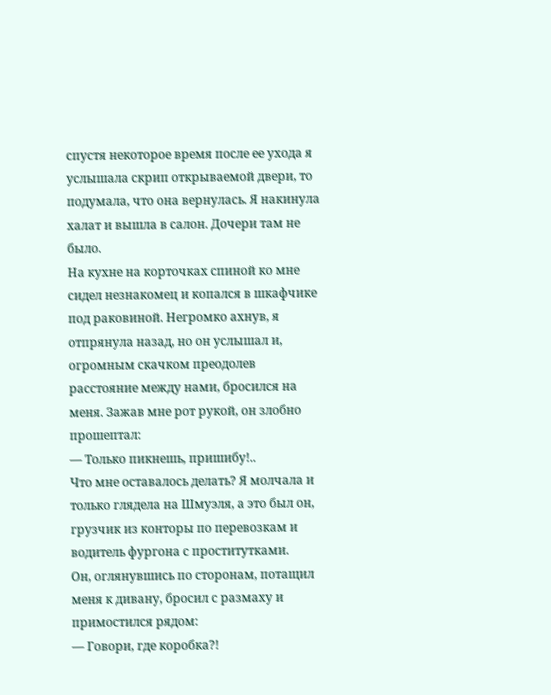спустя некоторое время после ее ухода я услышала скрип открываемой двери, то подумала, что она вернулась. Я накинула халат и вышла в салон. Дочери там не было.
На кухне на корточках спиной ко мне сидел незнакомец и копался в шкафчике под раковиной. Негромко ахнув, я отпрянула назад, но он услышал и, огромным скачком преодолев расстояние между нами, бросился на меня. Зажав мне рот рукой, он злобно прошептал:
— Только пикнешь, пришибу!..
Что мне оставалось делать? Я молчала и только глядела на Шмуэля, а это был он, грузчик из конторы по перевозкам и водитель фургона с проститутками.
Он, оглянувшись по сторонам, потащил меня к дивану, бросил с размаху и примостился рядом:
— Говори, где коробка?!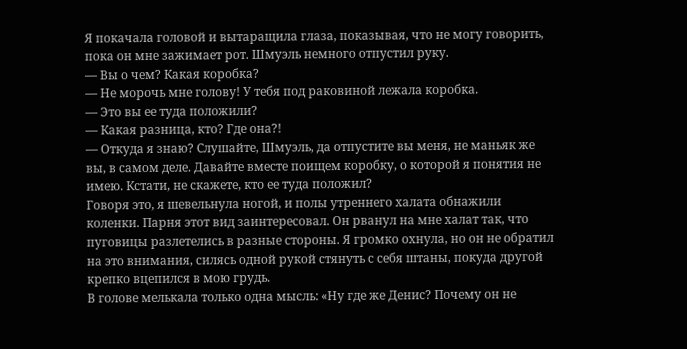Я покачала головой и вытаращила глаза, показывая, что не могу говорить, пока он мне зажимает рот. Шмуэль немного отпустил руку.
— Вы о чем? Какая коробка?
— Не морочь мне голову! У тебя под раковиной лежала коробка.
— Это вы ее туда положили?
— Какая разница, кто? Где она?!
— Откуда я знаю? Слушайте, Шмуэль, да отпустите вы меня, не маньяк же вы, в самом деле. Давайте вместе поищем коробку, о которой я понятия не имею. Кстати, не скажете, кто ее туда положил?
Говоря это, я шевельнула ногой, и полы утреннего халата обнажили коленки. Парня этот вид заинтересовал. Он рванул на мне халат так, что пуговицы разлетелись в разные стороны. Я громко охнула, но он не обратил на это внимания, силясь одной рукой стянуть с себя штаны, покуда другой крепко вцепился в мою грудь.
В голове мелькала только одна мысль: «Ну где же Денис? Почему он не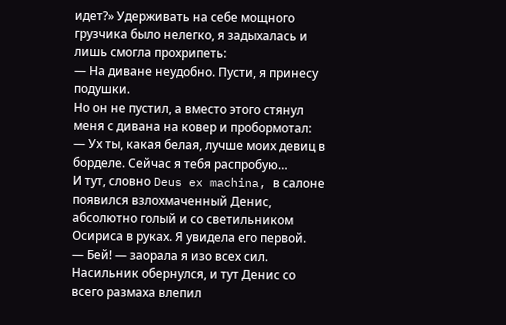идет?» Удерживать на себе мощного грузчика было нелегко, я задыхалась и лишь смогла прохрипеть:
— На диване неудобно. Пусти, я принесу подушки.
Но он не пустил, а вместо этого стянул меня с дивана на ковер и пробормотал:
— Ух ты, какая белая, лучше моих девиц в борделе. Сейчас я тебя распробую…
И тут, словно Deus ex machina, в салоне появился взлохмаченный Денис, абсолютно голый и со светильником Осириса в руках. Я увидела его первой.
— Бей! — заорала я изо всех сил.
Насильник обернулся, и тут Денис со всего размаха влепил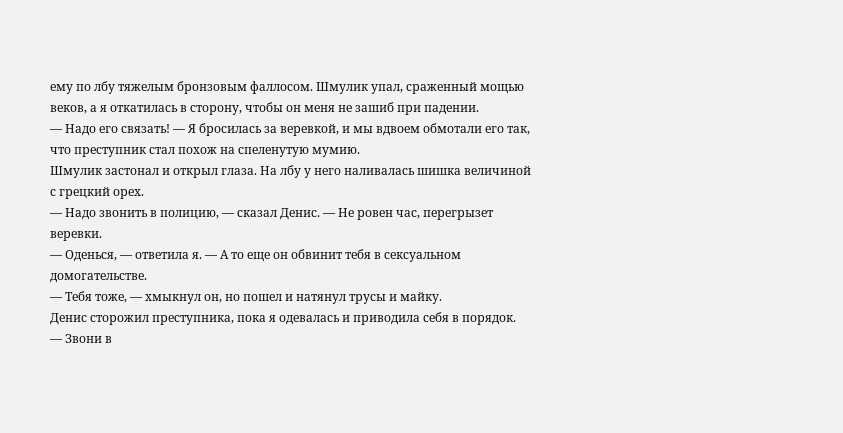ему по лбу тяжелым бронзовым фаллосом. Шмулик упал, сраженный мощью веков, а я откатилась в сторону, чтобы он меня не зашиб при падении.
— Надо его связать! — Я бросилась за веревкой, и мы вдвоем обмотали его так, что преступник стал похож на спеленутую мумию.
Шмулик застонал и открыл глаза. На лбу у него наливалась шишка величиной с грецкий орех.
— Надо звонить в полицию, — сказал Денис. — Не ровен час, перегрызет веревки.
— Оденься, — ответила я. — А то еще он обвинит тебя в сексуальном домогательстве.
— Тебя тоже, — хмыкнул он, но пошел и натянул трусы и майку.
Денис сторожил преступника, пока я одевалась и приводила себя в порядок.
— Звони в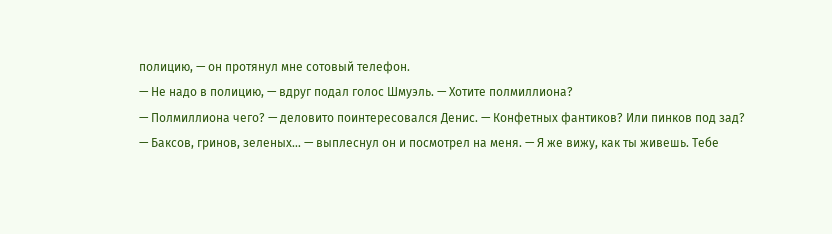полицию, — он протянул мне сотовый телефон.
— Не надо в полицию, — вдруг подал голос Шмуэль. — Хотите полмиллиона?
— Полмиллиона чего? — деловито поинтересовался Денис. — Конфетных фантиков? Или пинков под зад?
— Баксов, гринов, зеленых… — выплеснул он и посмотрел на меня. — Я же вижу, как ты живешь. Тебе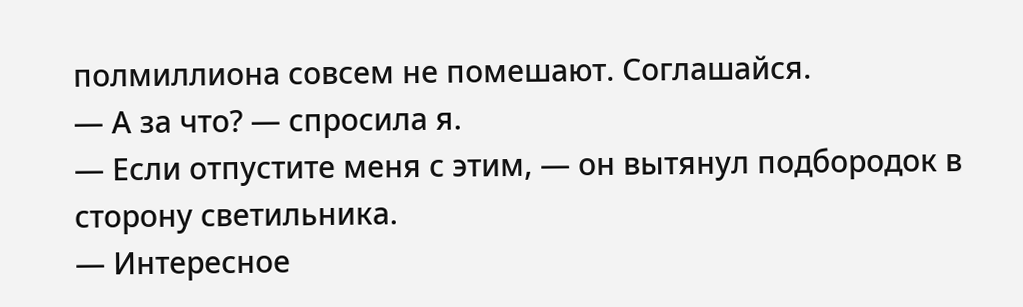полмиллиона совсем не помешают. Соглашайся.
— А за что? — спросила я.
— Если отпустите меня с этим, — он вытянул подбородок в сторону светильника.
— Интересное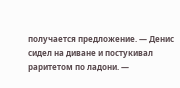получается предложение. — Денис сидел на диване и постукивал раритетом по ладони. —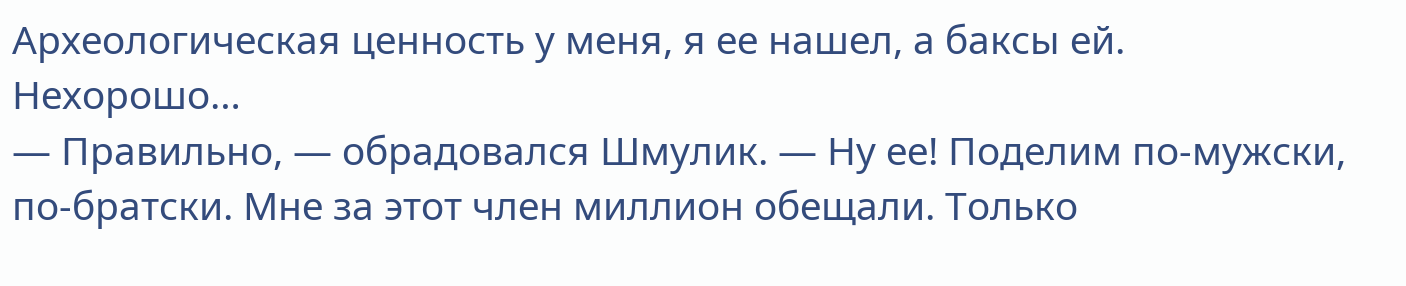Археологическая ценность у меня, я ее нашел, а баксы ей. Нехорошо…
— Правильно, — обрадовался Шмулик. — Ну ее! Поделим по-мужски, по-братски. Мне за этот член миллион обещали. Только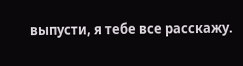выпусти, я тебе все расскажу.